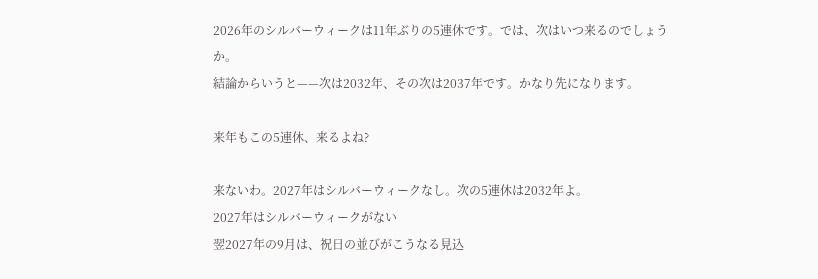2026年のシルバーウィークは11年ぶりの5連休です。では、次はいつ来るのでしょうか。
結論からいうと——次は2032年、その次は2037年です。かなり先になります。

来年もこの5連休、来るよね?

来ないわ。2027年はシルバーウィークなし。次の5連休は2032年よ。
2027年はシルバーウィークがない
翌2027年の9月は、祝日の並びがこうなる見込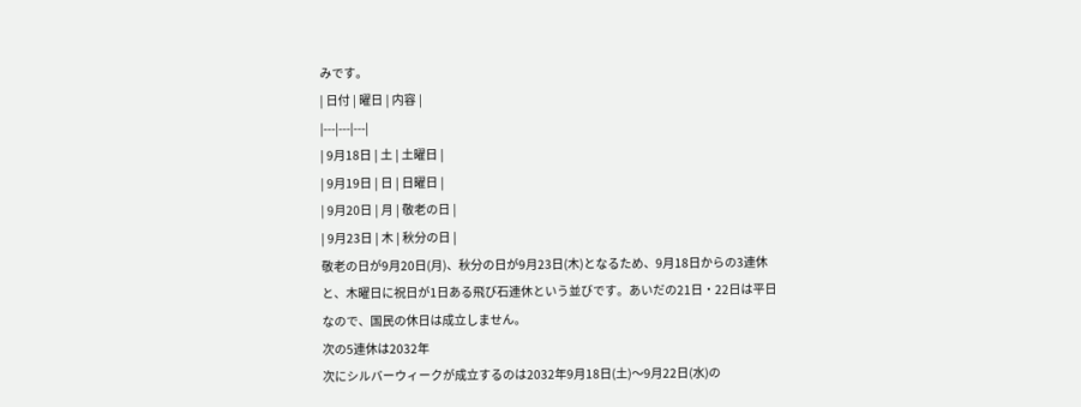みです。
| 日付 | 曜日 | 内容 |
|---|---|---|
| 9月18日 | 土 | 土曜日 |
| 9月19日 | 日 | 日曜日 |
| 9月20日 | 月 | 敬老の日 |
| 9月23日 | 木 | 秋分の日 |
敬老の日が9月20日(月)、秋分の日が9月23日(木)となるため、9月18日からの3連休と、木曜日に祝日が1日ある飛び石連休という並びです。あいだの21日・22日は平日なので、国民の休日は成立しません。
次の5連休は2032年
次にシルバーウィークが成立するのは2032年9月18日(土)〜9月22日(水)の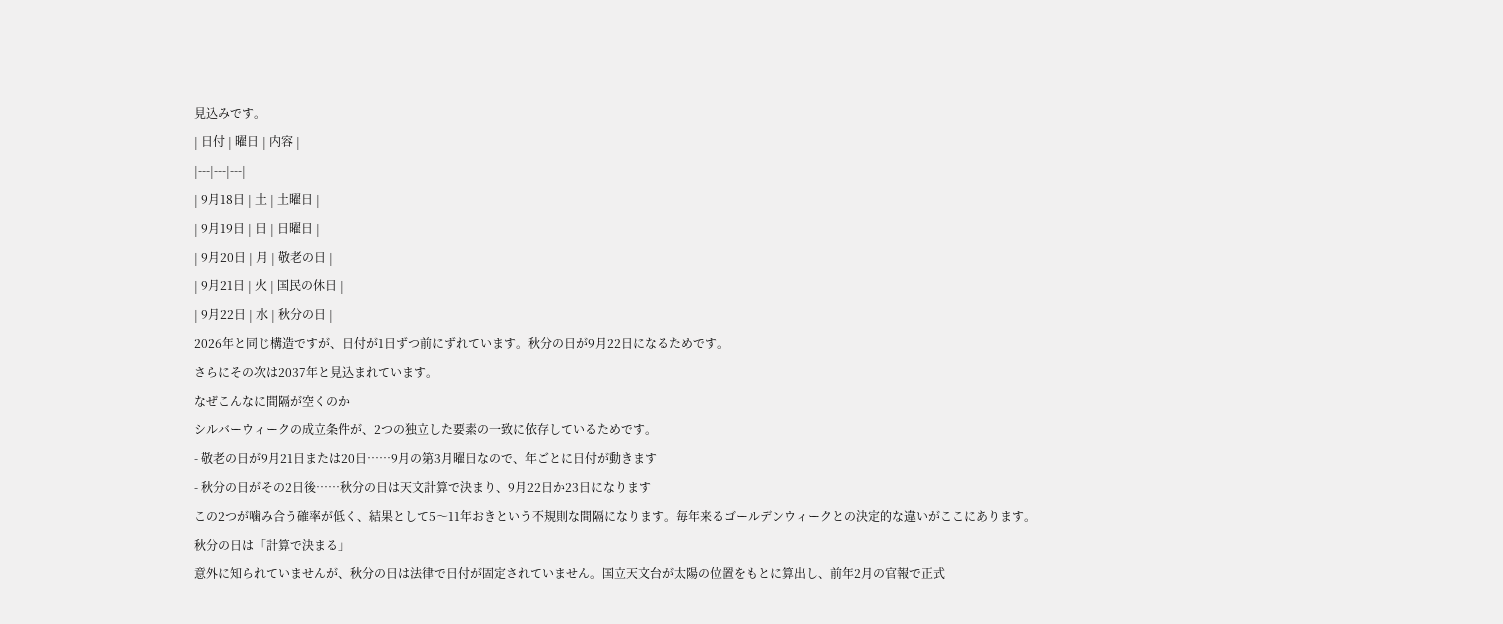見込みです。
| 日付 | 曜日 | 内容 |
|---|---|---|
| 9月18日 | 土 | 土曜日 |
| 9月19日 | 日 | 日曜日 |
| 9月20日 | 月 | 敬老の日 |
| 9月21日 | 火 | 国民の休日 |
| 9月22日 | 水 | 秋分の日 |
2026年と同じ構造ですが、日付が1日ずつ前にずれています。秋分の日が9月22日になるためです。
さらにその次は2037年と見込まれています。
なぜこんなに間隔が空くのか
シルバーウィークの成立条件が、2つの独立した要素の一致に依存しているためです。
- 敬老の日が9月21日または20日……9月の第3月曜日なので、年ごとに日付が動きます
- 秋分の日がその2日後……秋分の日は天文計算で決まり、9月22日か23日になります
この2つが噛み合う確率が低く、結果として5〜11年おきという不規則な間隔になります。毎年来るゴールデンウィークとの決定的な違いがここにあります。
秋分の日は「計算で決まる」
意外に知られていませんが、秋分の日は法律で日付が固定されていません。国立天文台が太陽の位置をもとに算出し、前年2月の官報で正式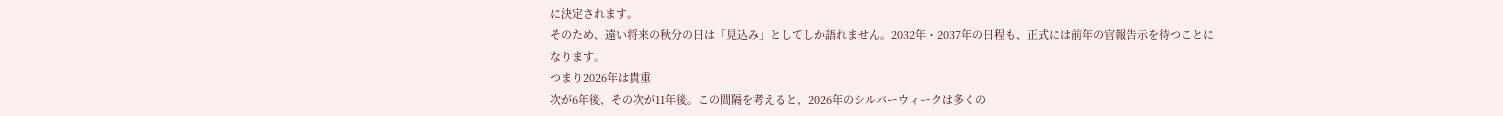に決定されます。
そのため、遠い将来の秋分の日は「見込み」としてしか語れません。2032年・2037年の日程も、正式には前年の官報告示を待つことになります。
つまり2026年は貴重
次が6年後、その次が11年後。この間隔を考えると、2026年のシルバーウィークは多くの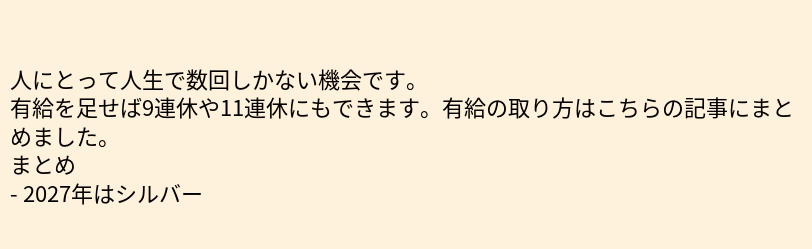人にとって人生で数回しかない機会です。
有給を足せば9連休や11連休にもできます。有給の取り方はこちらの記事にまとめました。
まとめ
- 2027年はシルバー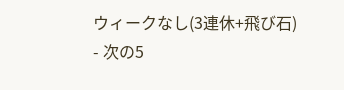ウィークなし(3連休+飛び石)
- 次の5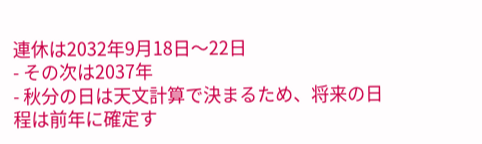連休は2032年9月18日〜22日
- その次は2037年
- 秋分の日は天文計算で決まるため、将来の日程は前年に確定す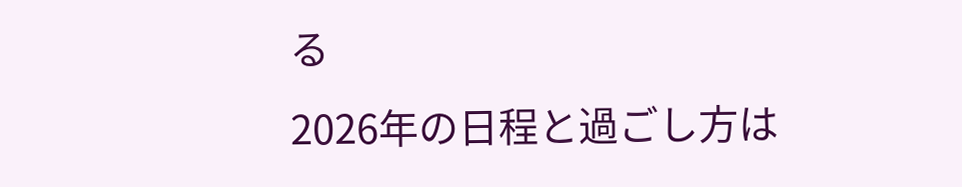る
2026年の日程と過ごし方は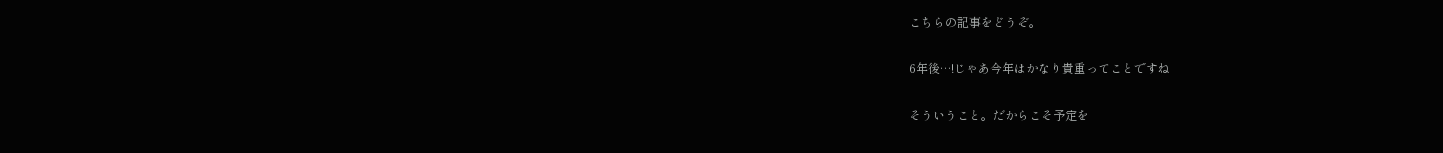こちらの記事をどうぞ。

6年後…!じゃあ今年はかなり貴重ってことですね

そういうこと。だからこそ予定を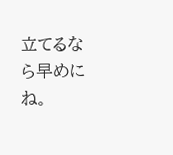立てるなら早めにね。